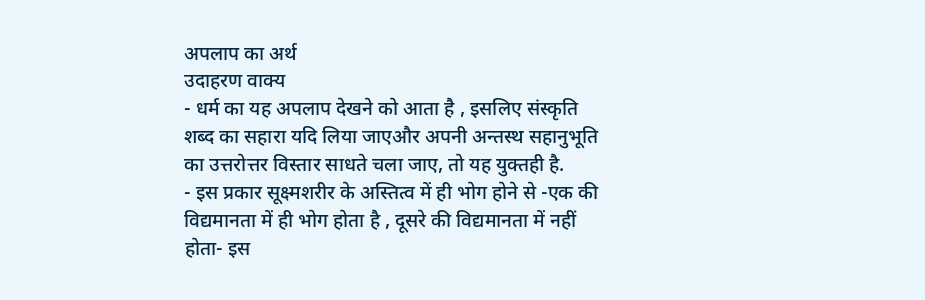अपलाप का अर्थ
उदाहरण वाक्य
- धर्म का यह अपलाप देखने को आता है , इसलिए संस्कृति शब्द का सहारा यदि लिया जाएऔर अपनी अन्तस्थ सहानुभूति का उत्तरोत्तर विस्तार साधते चला जाए, तो यह युक्तही है.
- इस प्रकार सूक्ष्मशरीर के अस्तित्व में ही भोग होने से -एक की विद्यमानता में ही भोग होता है , दूसरे की विद्यमानता में नहीं होता- इस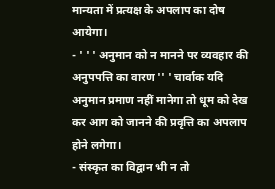मान्यता में प्रत्यक्ष के अपलाप का दोष आयेगा।
- ' ' ' अनुमान को न मानने पर व्यवहार की अनुपपत्ति का वारण '' ' चार्वाक यदि अनुमान प्रमाण नहीं मानेगा तो धूम को देख कर आग को जानने की प्रवृत्ति का अपलाप होने लगेगा।
- संस्कृत का विद्वान भी न तो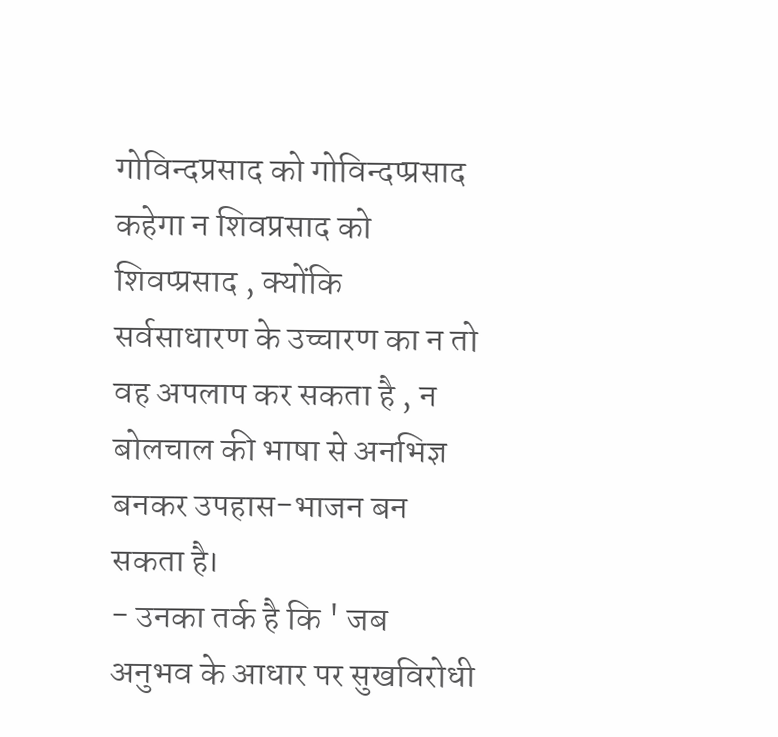गोविन्दप्रसाद को गोविन्दप्प्रसाद कहेगा न शिवप्रसाद को शिवप्प्रसाद , क्योंकि सर्वसाधारण के उच्चारण का न तो वह अपलाप कर सकता है , न बोलचाल की भाषा से अनभिज्ञ बनकर उपहास-भाजन बन सकता है।
- उनका तर्क है कि ' जब अनुभव के आधार पर सुखविरोधी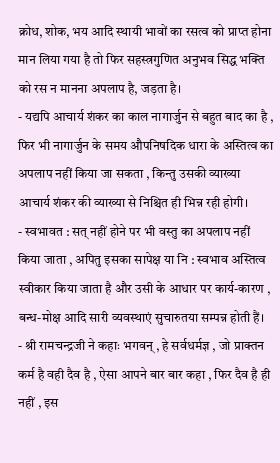क्रोध, शोक, भय आदि स्थायी भावों का रसत्व को प्राप्त होना मान लिया गया है तो फिर सहस्त्रगुणित अनुभव सिद्ध भक्ति को रस न मानना अपलाप है, जड़ता है।
- यद्यपि आचार्य शंकर का काल नागार्जुन से बहुत बाद का है , फिर भी नागार्जुन के समय औपनिषदिक धारा के अस्तित्व का अपलाप नहीं किया जा सकता , किन्तु उसकी व्याख्या आचार्य शंकर की व्याख्या से निश्चित ही भिन्न रही होगी।
- स्वभावत : सत् नहीं होने पर भी वस्तु का अपलाप नहीं किया जाता , अपितु इसका सापेक्ष या नि : स्वभाव अस्तित्व स्वीकार किया जाता है और उसी के आधार पर कार्य-कारण , बन्ध-मोक्ष आदि सारी व्यवस्थाएं सुचारुतया सम्पन्न होती हैं।
- श्री रामचन्द्रजी ने कहाः भगवन् , हे सर्वधर्मज्ञ , जो प्राक्तन कर्म है वही दैव है , ऐसा आपने बार बार कहा , फिर दैव है ही नहीं , इस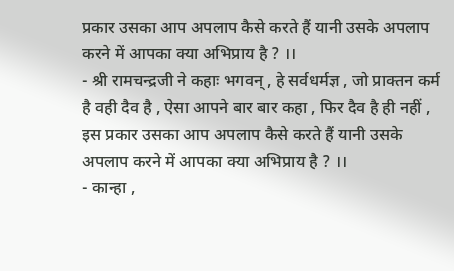प्रकार उसका आप अपलाप कैसे करते हैं यानी उसके अपलाप करने में आपका क्या अभिप्राय है ? ।।
- श्री रामचन्द्रजी ने कहाः भगवन् , हे सर्वधर्मज्ञ , जो प्राक्तन कर्म है वही दैव है , ऐसा आपने बार बार कहा , फिर दैव है ही नहीं , इस प्रकार उसका आप अपलाप कैसे करते हैं यानी उसके अपलाप करने में आपका क्या अभिप्राय है ? ।।
- कान्हा ,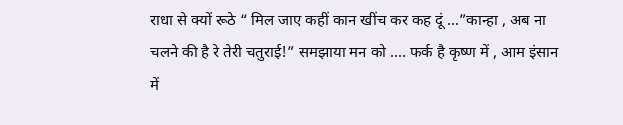राधा से क्यों रूठे “ मिल जाए कहीं कान खींच कर कह दूं ...”कान्हा , अब ना चलने की है रे तेरी चतुराई!” समझाया मन को .... फर्क है कृष्ण में , आम इंसान में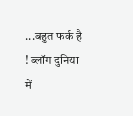...बहुत फर्क है ! ब्लॉग दुनिया में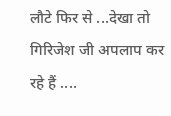लौटे फिर से ...देखा तो गिरिजेश जी अपलाप कर रहे हैं ....